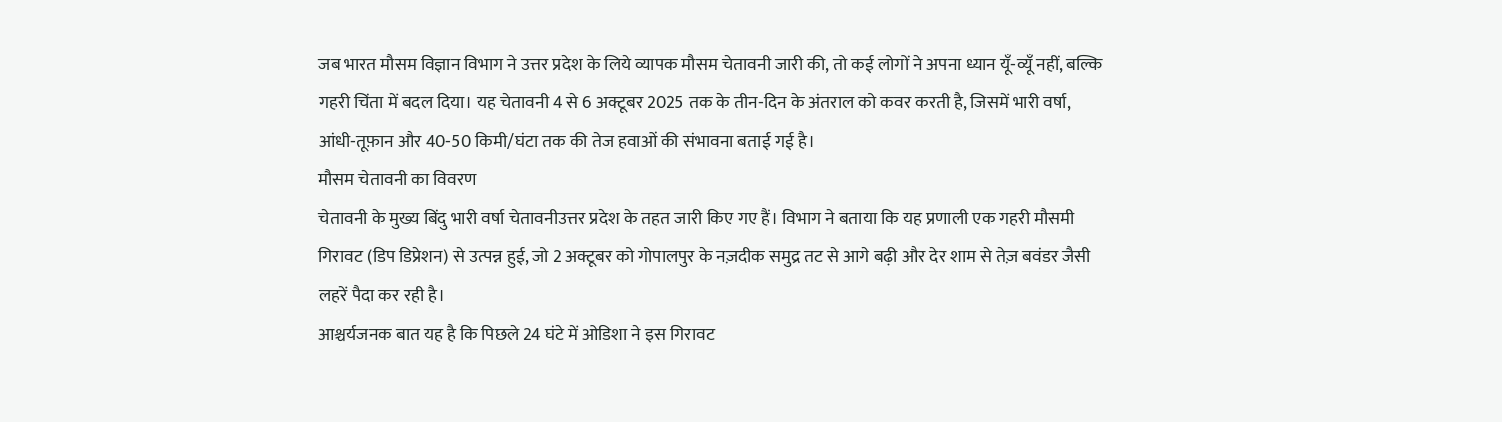जब भारत मौसम विज्ञान विभाग ने उत्तर प्रदेश के लिये व्यापक मौसम चेतावनी जारी की, तो कई लोगों ने अपना ध्यान यूँ‑व्यूँ नहीं, बल्कि गहरी चिंता में बदल दिया। यह चेतावनी 4 से 6 अक्टूबर 2025 तक के तीन‑दिन के अंतराल को कवर करती है, जिसमें भारी वर्षा, आंधी‑तूफ़ान और 40‑50 किमी/घंटा तक की तेज हवाओं की संभावना बताई गई है।
मौसम चेतावनी का विवरण
चेतावनी के मुख्य बिंदु भारी वर्षा चेतावनीउत्तर प्रदेश के तहत जारी किए गए हैं। विभाग ने बताया कि यह प्रणाली एक गहरी मौसमी गिरावट (डिप डिप्रेशन) से उत्पन्न हुई, जो 2 अक्टूबर को गोपालपुर के नज़दीक समुद्र तट से आगे बढ़ी और देर शाम से तेज़ बवंडर जैसी लहरें पैदा कर रही है।
आश्चर्यजनक बात यह है कि पिछले 24 घंटे में ओडिशा ने इस गिरावट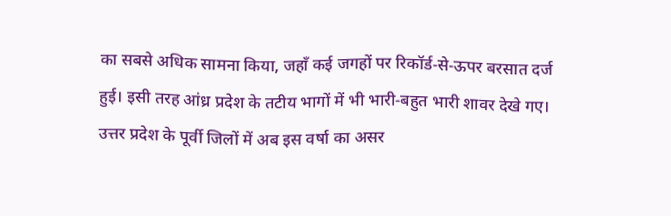का सबसे अधिक सामना किया, जहाँ कई जगहों पर रिकॉर्ड‑से‑ऊपर बरसात दर्ज हुई। इसी तरह आंध्र प्रदेश के तटीय भागों में भी भारी‑बहुत भारी शावर देखे गए। उत्तर प्रदेश के पूर्वी जिलों में अब इस वर्षा का असर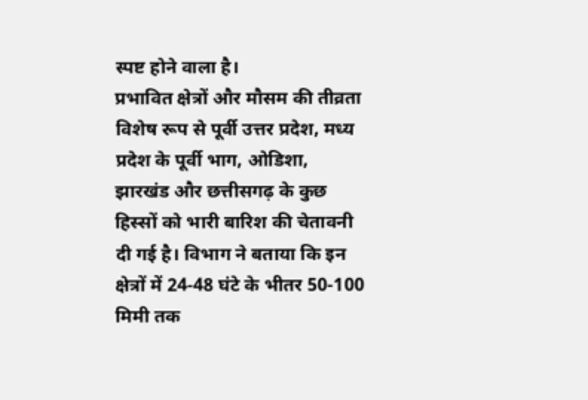स्पष्ट होने वाला है।
प्रभावित क्षेत्रों और मौसम की तीव्रता
विशेष रूप से पूर्वी उत्तर प्रदेश, मध्य प्रदेश के पूर्वी भाग, ओडिशा, झारखंड और छत्तीसगढ़ के कुछ हिस्सों को भारी बारिश की चेतावनी दी गई है। विभाग ने बताया कि इन क्षेत्रों में 24‑48 घंटे के भीतर 50‑100 मिमी तक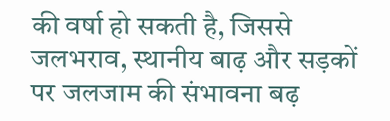की वर्षा हो सकती है, जिससे जलभराव, स्थानीय बाढ़ और सड़कों पर जलजाम की संभावना बढ़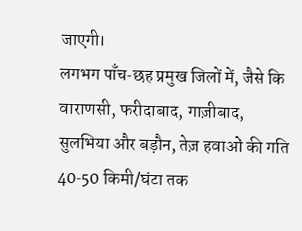जाएगी।
लगभग पाँच‑छह प्रमुख जिलों में, जैसे कि वाराणसी, फरीदाबाद, गाज़ीबाद, सुलभिया और बड़ौन, तेज़ हवाओं की गति 40‑50 किमी/घंटा तक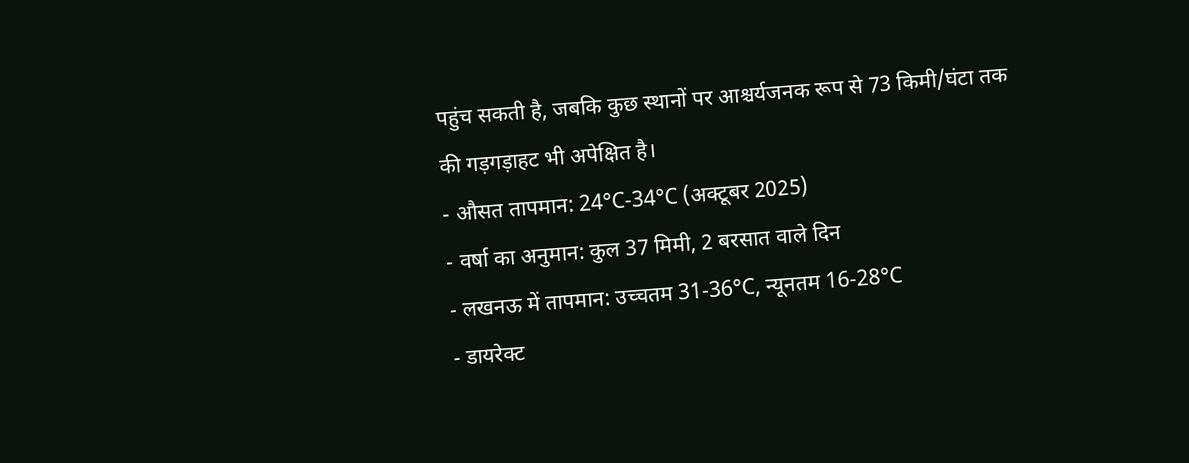पहुंच सकती है, जबकि कुछ स्थानों पर आश्चर्यजनक रूप से 73 किमी/घंटा तक की गड़गड़ाहट भी अपेक्षित है।
- औसत तापमान: 24°C‑34°C (अक्टूबर 2025)
- वर्षा का अनुमान: कुल 37 मिमी, 2 बरसात वाले दिन
- लखनऊ में तापमान: उच्चतम 31‑36°C, न्यूनतम 16‑28°C
- डायरेक्ट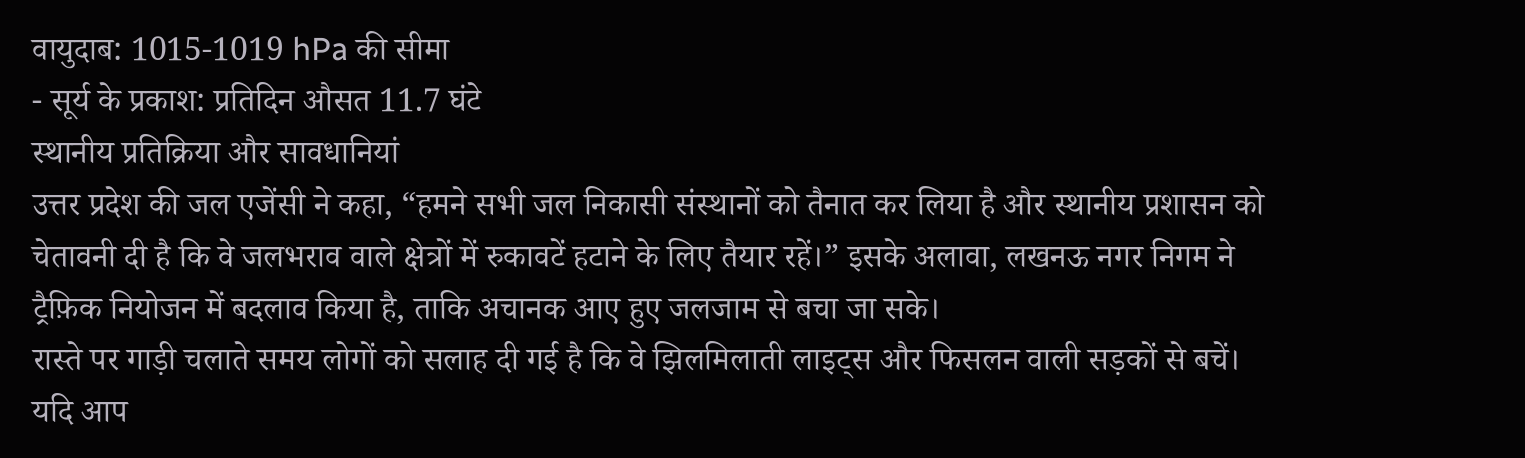वायुदाब: 1015‑1019 hPa की सीमा
- सूर्य के प्रकाश: प्रतिदिन औसत 11.7 घंटे
स्थानीय प्रतिक्रिया और सावधानियां
उत्तर प्रदेश की जल एजेंसी ने कहा, “हमने सभी जल निकासी संस्थानों को तैनात कर लिया है और स्थानीय प्रशासन को चेतावनी दी है कि वे जलभराव वाले क्षेत्रों में रुकावटें हटाने के लिए तैयार रहें।” इसके अलावा, लखनऊ नगर निगम ने ट्रैफ़िक नियोजन में बदलाव किया है, ताकि अचानक आए हुए जलजाम से बचा जा सके।
रास्ते पर गाड़ी चलाते समय लोगों को सलाह दी गई है कि वे झिलमिलाती लाइट्स और फिसलन वाली सड़कों से बचें। यदि आप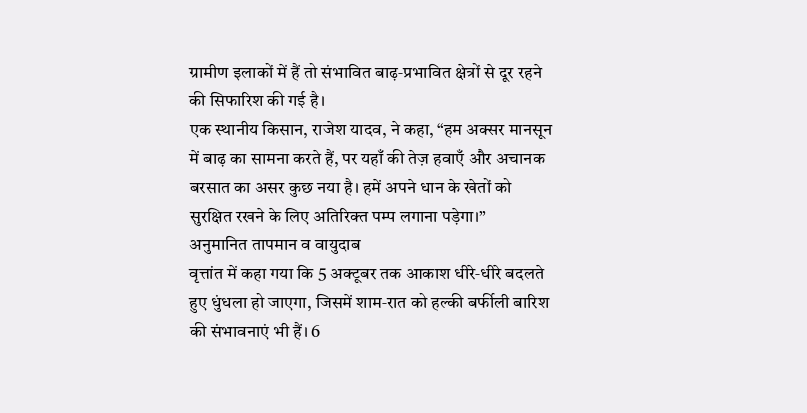ग्रामीण इलाकों में हैं तो संभावित बाढ़‑प्रभावित क्षेत्रों से दूर रहने की सिफारिश की गई है।
एक स्थानीय किसान, राजेश यादव, ने कहा, “हम अक्सर मानसून में बाढ़ का सामना करते हैं, पर यहाँ की तेज़ हवाएँ और अचानक बरसात का असर कुछ नया है। हमें अपने धान के खेतों को सुरक्षित रखने के लिए अतिरिक्त पम्प लगाना पड़ेगा।”
अनुमानित तापमान व वायुदाब
वृत्तांत में कहा गया कि 5 अक्टूबर तक आकाश धीरे‑धीरे बदलते हुए धुंधला हो जाएगा, जिसमें शाम‑रात को हल्की बर्फीली बारिश की संभावनाएं भी हैं। 6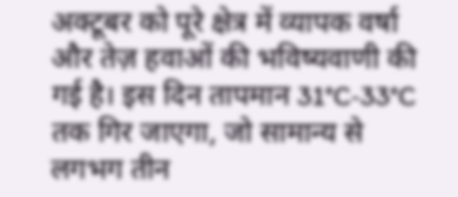अक्टूबर को पूरे क्षेत्र में व्यापक वर्षा और तेज़ हवाओं की भविष्यवाणी की गई है। इस दिन तापमान 31°C‑33°C तक गिर जाएगा, जो सामान्य से लगभग तीन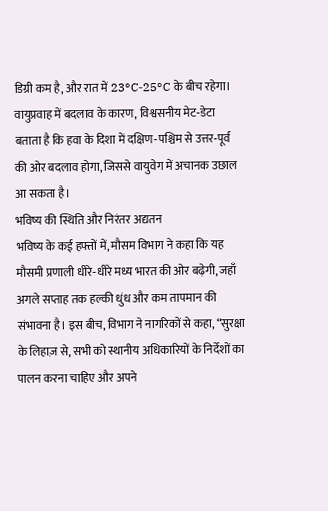डिग्री कम है, और रात में 23°C‑25°C के बीच रहेगा।
वायुप्रवाह में बदलाव के कारण, विश्वसनीय मेट‑डेटा बताता है कि हवा के दिशा में दक्षिण‑पश्चिम से उत्तर‑पूर्व की ओर बदलाव होगा, जिससे वायुवेग में अचानक उछाल आ सकता है।
भविष्य की स्थिति और निरंतर अद्यतन
भविष्य के कई हफ्तों में, मौसम विभाग ने कहा कि यह मौसमी प्रणाली धीरे‑धीरे मध्य भारत की ओर बढ़ेगी, जहाँ अगले सप्ताह तक हल्की धुंध और कम तापमान की संभावना है। इस बीच, विभाग ने नागरिकों से कहा, “सुरक्षा के लिहाज़ से, सभी को स्थानीय अधिकारियों के निर्देशों का पालन करना चाहिए और अपने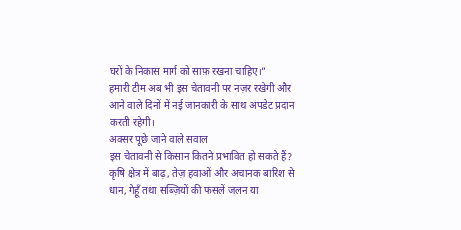घरों के निकास मार्ग को साफ़ रखना चाहिए।”
हमारी टीम अब भी इस चेतावनी पर नज़र रखेगी और आने वाले दिनों में नई जानकारी के साथ अपडेट प्रदान करती रहेगी।
अक्सर पूछे जाने वाले सवाल
इस चेतावनी से किसान कितने प्रभावित हो सकते हैं?
कृषि क्षेत्र में बाढ़, तेज़ हवाओं और अचानक बारिश से धान, गेहूँ तथा सब्ज़ियों की फसलें जलन या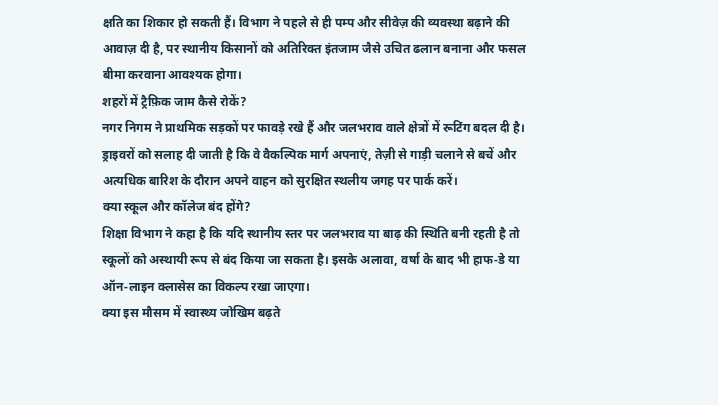क्षति का शिकार हो सकती हैं। विभाग ने पहले से ही पम्प और सीवेज़ की व्यवस्था बढ़ाने की आवाज़ दी है, पर स्थानीय किसानों को अतिरिक्त इंतजाम जैसे उचित ढलान बनाना और फसल बीमा करवाना आवश्यक होगा।
शहरों में ट्रैफ़िक जाम कैसे रोकें?
नगर निगम ने प्राथमिक सड़कों पर फावड़े रखे हैं और जलभराव वाले क्षेत्रों में रूटिंग बदल दी है। ड्राइवरों को सलाह दी जाती है कि वे वैकल्पिक मार्ग अपनाएं, तेज़ी से गाड़ी चलाने से बचें और अत्यधिक बारिश के दौरान अपने वाहन को सुरक्षित स्थलीय जगह पर पार्क करें।
क्या स्कूल और कॉलेज बंद होंगे?
शिक्षा विभाग ने कहा है कि यदि स्थानीय स्तर पर जलभराव या बाढ़ की स्थिति बनी रहती है तो स्कूलों को अस्थायी रूप से बंद किया जा सकता है। इसके अलावा, वर्षा के बाद भी हाफ‑डे या ऑन‑लाइन क्लासेस का विकल्प रखा जाएगा।
क्या इस मौसम में स्वास्थ्य जोखिम बढ़ते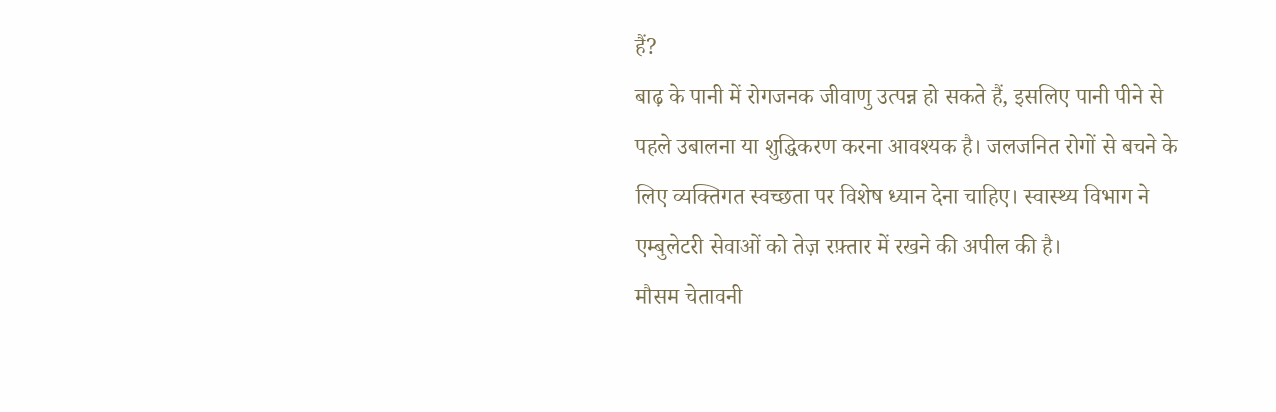हैं?
बाढ़ के पानी में रोगजनक जीवाणु उत्पन्न हो सकते हैं, इसलिए पानी पीने से पहले उबालना या शुद्धिकरण करना आवश्यक है। जलजनित रोगों से बचने के लिए व्यक्तिगत स्वच्छता पर विशेष ध्यान देना चाहिए। स्वास्थ्य विभाग ने एम्बुलेटरी सेवाओं को तेज़ रफ़्तार में रखने की अपील की है।
मौसम चेतावनी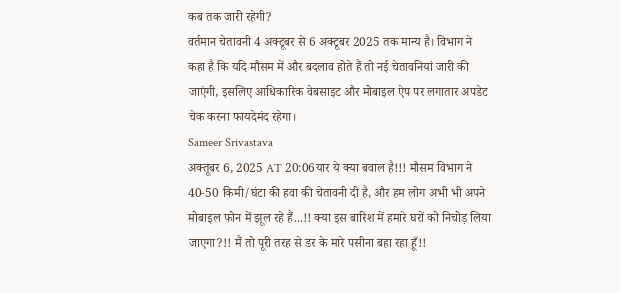कब तक जारी रहेगी?
वर्तमान चेतावनी 4 अक्टूबर से 6 अक्टूबर 2025 तक मान्य है। विभाग ने कहा है कि यदि मौसम में और बदलाव होते हैं तो नई चेतावनियां जारी की जाएंगी, इसलिए आधिकारिक वेबसाइट और मोबाइल ऐप पर लगातार अपडेट चेक करना फायदेमंद रहेगा।
Sameer Srivastava
अक्तूबर 6, 2025 AT 20:06यार ये क्या बवाल है!!! मौसम विभाग ने 40‑50 किमी/घंटा की हवा की चेतावनी दी है, और हम लोग अभी भी अपने मोबाइल फोन में झूल रहे हैं...!! क्या इस बारिश में हमारे घरों को निचोड़ लिया जाएगा?!! मैं तो पूरी तरह से डर के मारे पसीना बहा रहा हूँ!!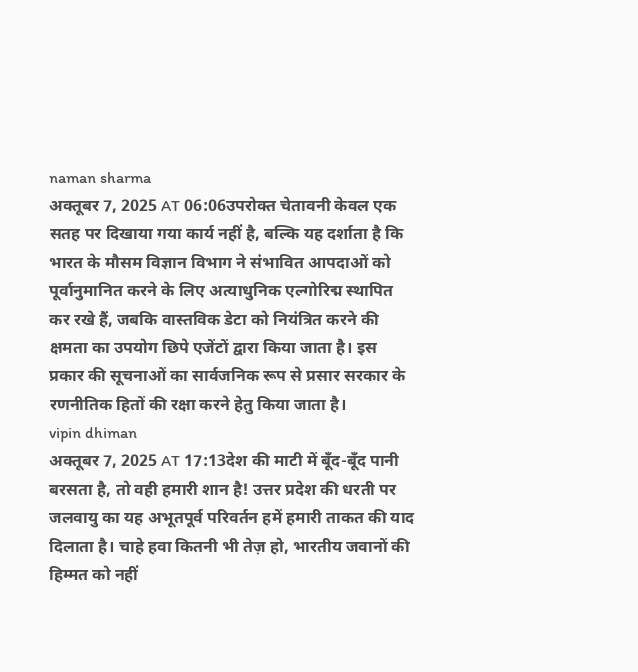naman sharma
अक्तूबर 7, 2025 AT 06:06उपरोक्त चेतावनी केवल एक सतह पर दिखाया गया कार्य नहीं है, बल्कि यह दर्शाता है कि भारत के मौसम विज्ञान विभाग ने संभावित आपदाओं को पूर्वानुमानित करने के लिए अत्याधुनिक एल्गोरिद्म स्थापित कर रखे हैं, जबकि वास्तविक डेटा को नियंत्रित करने की क्षमता का उपयोग छिपे एजेंटों द्वारा किया जाता है। इस प्रकार की सूचनाओं का सार्वजनिक रूप से प्रसार सरकार के रणनीतिक हितों की रक्षा करने हेतु किया जाता है।
vipin dhiman
अक्तूबर 7, 2025 AT 17:13देश की माटी में बूँद-बूँद पानी बरसता है, तो वही हमारी शान है! उत्तर प्रदेश की धरती पर जलवायु का यह अभूतपूर्व परिवर्तन हमें हमारी ताकत की याद दिलाता है। चाहे हवा कितनी भी तेज़ हो, भारतीय जवानों की हिम्मत को नहीं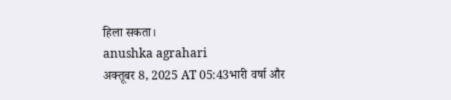हिला सकता।
anushka agrahari
अक्तूबर 8, 2025 AT 05:43भारी वर्षा और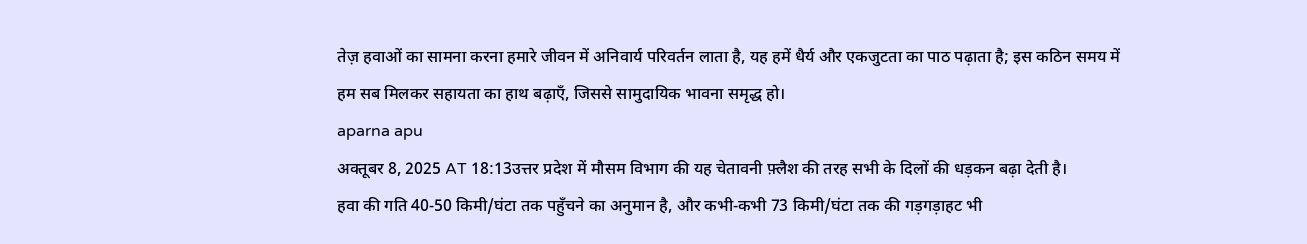तेज़ हवाओं का सामना करना हमारे जीवन में अनिवार्य परिवर्तन लाता है, यह हमें धैर्य और एकजुटता का पाठ पढ़ाता है; इस कठिन समय में हम सब मिलकर सहायता का हाथ बढ़ाएँ, जिससे सामुदायिक भावना समृद्ध हो।
aparna apu
अक्तूबर 8, 2025 AT 18:13उत्तर प्रदेश में मौसम विभाग की यह चेतावनी फ़्लैश की तरह सभी के दिलों की धड़कन बढ़ा देती है।
हवा की गति 40‑50 किमी/घंटा तक पहुँचने का अनुमान है, और कभी‑कभी 73 किमी/घंटा तक की गड़गड़ाहट भी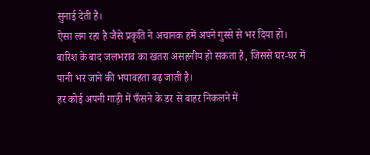सुनाई देती है।
ऐसा लग रहा है जैसे प्रकृति ने अचानक हमें अपने गुस्से से भर दिया हो।
बारिश के बाद जलभराव का खतरा असहनीय हो सकता है, जिससे घर‑घर में पानी भर जाने की भयावहता बढ़ जाती है।
हर कोई अपनी गाड़ी में फँसने के डर से बाहर निकलने में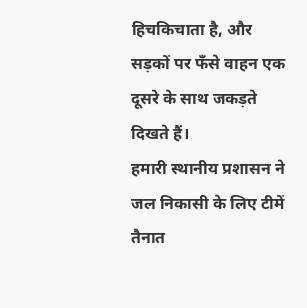हिचकिचाता है, और सड़कों पर फँसे वाहन एक दूसरे के साथ जकड़ते दिखते हैं।
हमारी स्थानीय प्रशासन ने जल निकासी के लिए टीमें तैनात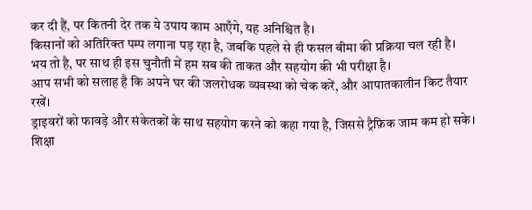कर दी हैं, पर कितनी देर तक ये उपाय काम आएँगे, यह अनिश्चित है।
किसानों को अतिरिक्त पम्प लगाना पड़ रहा है, जबकि पहले से ही फसल बीमा की प्रक्रिया चल रही है।
भय तो है, पर साथ ही इस चुनौती में हम सब की ताकत और सहयोग की भी परीक्षा है।
आप सभी को सलाह है कि अपने घर की जलरोधक व्यवस्था को चेक करें, और आपातकालीन किट तैयार रखें।
ड्राइवरों को फावड़े और संकेतकों के साथ सहयोग करने को कहा गया है, जिससे ट्रैफ़िक जाम कम हो सके।
शिक्षा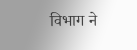विभाग ने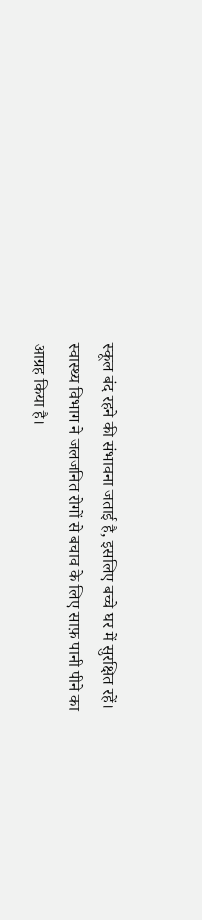स्कूल बंद रहने की संभावना जताई है, इसलिए बच्चे घर में सुरक्षित रहें।
स्वास्थ्य विभाग ने जलजनित रोगों से बचाव के लिए साफ़ पानी पीने का आग्रह किया है।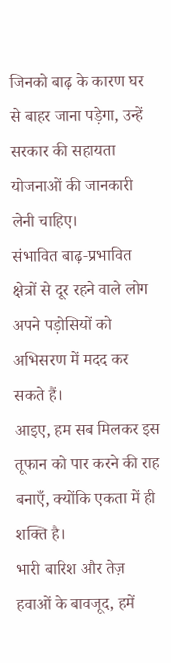जिनको बाढ़ के कारण घर से बाहर जाना पड़ेगा, उन्हें सरकार की सहायता योजनाओं की जानकारी लेनी चाहिए।
संभावित बाढ़‑प्रभावित क्षेत्रों से दूर रहने वाले लोग अपने पड़ोसियों को अभिसरण में मदद कर सकते हैं।
आइए, हम सब मिलकर इस तूफान को पार करने की राह बनाएँ, क्योंकि एकता में ही शक्ति है।
भारी बारिश और तेज़ हवाओं के बावजूद, हमें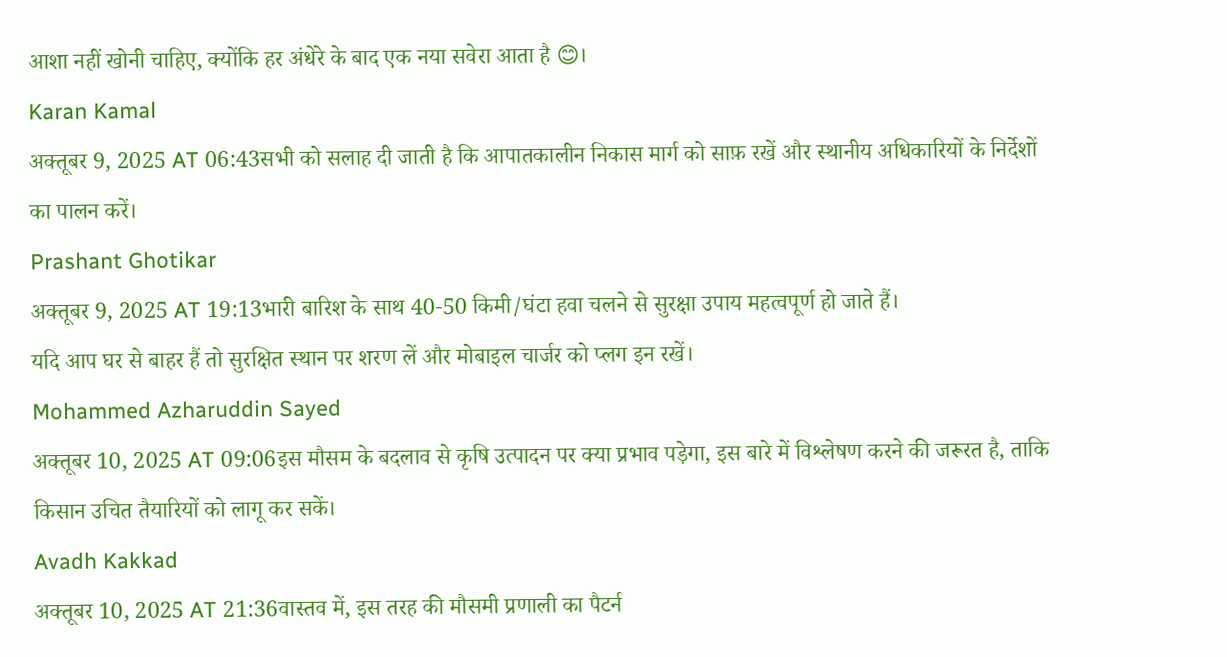आशा नहीं खोनी चाहिए, क्योंकि हर अंधेरे के बाद एक नया सवेरा आता है 😊।
Karan Kamal
अक्तूबर 9, 2025 AT 06:43सभी को सलाह दी जाती है कि आपातकालीन निकास मार्ग को साफ़ रखें और स्थानीय अधिकारियों के निर्देशों का पालन करें।
Prashant Ghotikar
अक्तूबर 9, 2025 AT 19:13भारी बारिश के साथ 40‑50 किमी/घंटा हवा चलने से सुरक्षा उपाय महत्वपूर्ण हो जाते हैं।
यदि आप घर से बाहर हैं तो सुरक्षित स्थान पर शरण लें और मोबाइल चार्जर को प्लग इन रखें।
Mohammed Azharuddin Sayed
अक्तूबर 10, 2025 AT 09:06इस मौसम के बदलाव से कृषि उत्पादन पर क्या प्रभाव पड़ेगा, इस बारे में विश्लेषण करने की जरूरत है, ताकि किसान उचित तैयारियों को लागू कर सकें।
Avadh Kakkad
अक्तूबर 10, 2025 AT 21:36वास्तव में, इस तरह की मौसमी प्रणाली का पैटर्न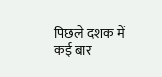पिछले दशक में कई बार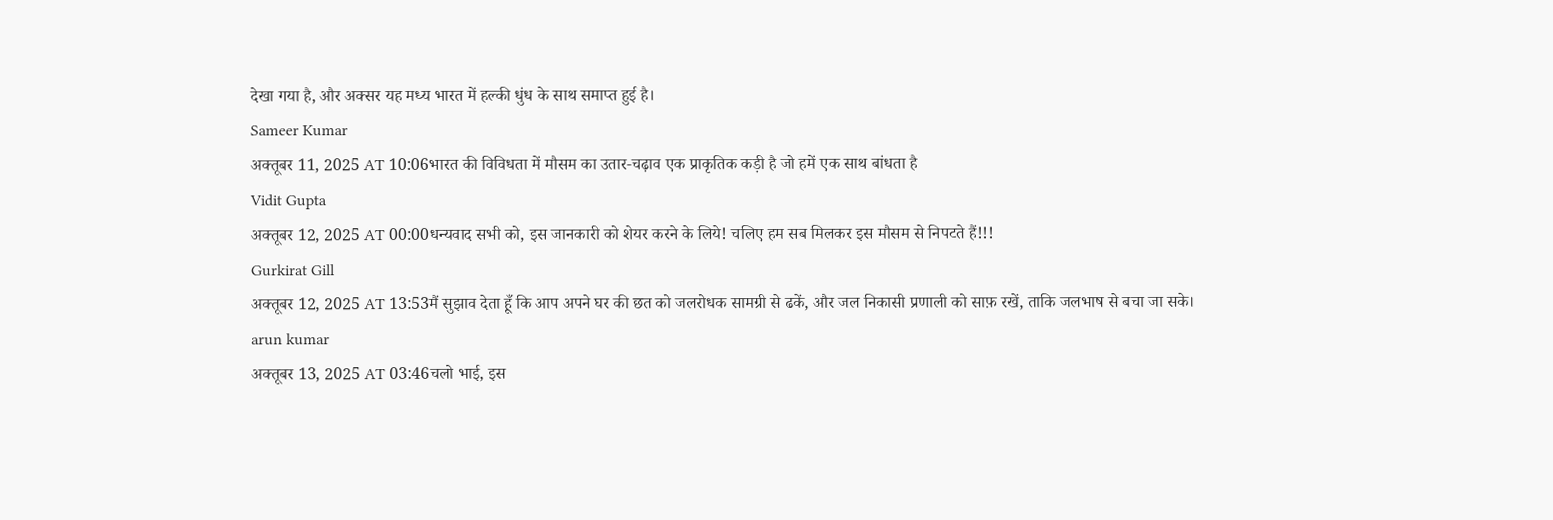देखा गया है, और अक्सर यह मध्य भारत में हल्की धुंध के साथ समाप्त हुई है।
Sameer Kumar
अक्तूबर 11, 2025 AT 10:06भारत की विविधता में मौसम का उतार‑चढ़ाव एक प्राकृतिक कड़ी है जो हमें एक साथ बांधता है
Vidit Gupta
अक्तूबर 12, 2025 AT 00:00धन्यवाद सभी को, इस जानकारी को शेयर करने के लिये! चलिए हम सब मिलकर इस मौसम से निपटते हैं!!!
Gurkirat Gill
अक्तूबर 12, 2025 AT 13:53मैं सुझाव देता हूँ कि आप अपने घर की छत को जलरोधक सामग्री से ढकें, और जल निकासी प्रणाली को साफ़ रखें, ताकि जलभाष से बचा जा सके।
arun kumar
अक्तूबर 13, 2025 AT 03:46चलो भाई, इस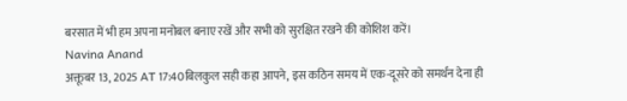बरसात में भी हम अपना मनोबल बनाए रखें और सभी को सुरक्षित रखने की कोशिश करें।
Navina Anand
अक्तूबर 13, 2025 AT 17:40बिलकुल सही कहा आपने, इस कठिन समय में एक-दूसरे को समर्थन देना ही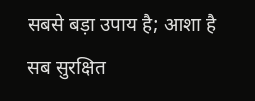सबसे बड़ा उपाय है; आशा है सब सुरक्षित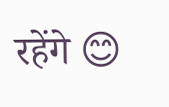रहेंगे 😊